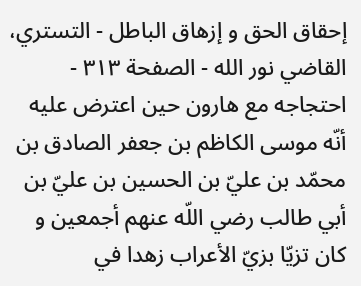إحقاق الحق و إزهاق الباطل - التستري، القاضي نور الله - الصفحة ٣١٣ - احتجاجه مع هارون حين اعترض عليه
أنّه موسى الكاظم بن جعفر الصادق بن محمّد بن عليّ بن الحسين بن عليّ بن أبي طالب رضي اللّه عنهم أجمعين و كان تزيّا بزيّ الأعراب زهدا في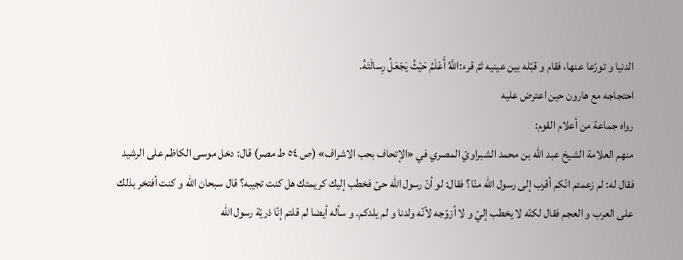الدنيا و تورّعا عنها، فقام و قبّله بين عينيه ثمّ قرء:اللَّهُ أَعْلَمُ حَيْثُ يَجْعَلُ رِسالَتَهُ.
احتجاجه مع هارون حين اعترض عليه
رواه جماعة من أعلام القوم:
منهم العلامة الشيخ عبد اللّه بن محمد الشبراويّ المصري في «الإتحاف بحب الاشراف» (ص ٥٤ ط مصر) قال: دخل موسى الكاظم على الرشيد فقال له: لم زعمتم انّكم أقرب إلى رسول اللّه منّا؟ فقال: لو أنّ رسول اللّه حىّ فخطب إليك كريمتك هل كنت تجيبه؟ قال سبحان اللّه و كنت أفتخر بذلك على العرب و العجم فقال لكنّه لا يخطب إليّ و لا أزوّجه لأنّه ولدنا و لم يلدكم. و سأله أيضا لم قلتم إنّا ذريّة رسول اللّه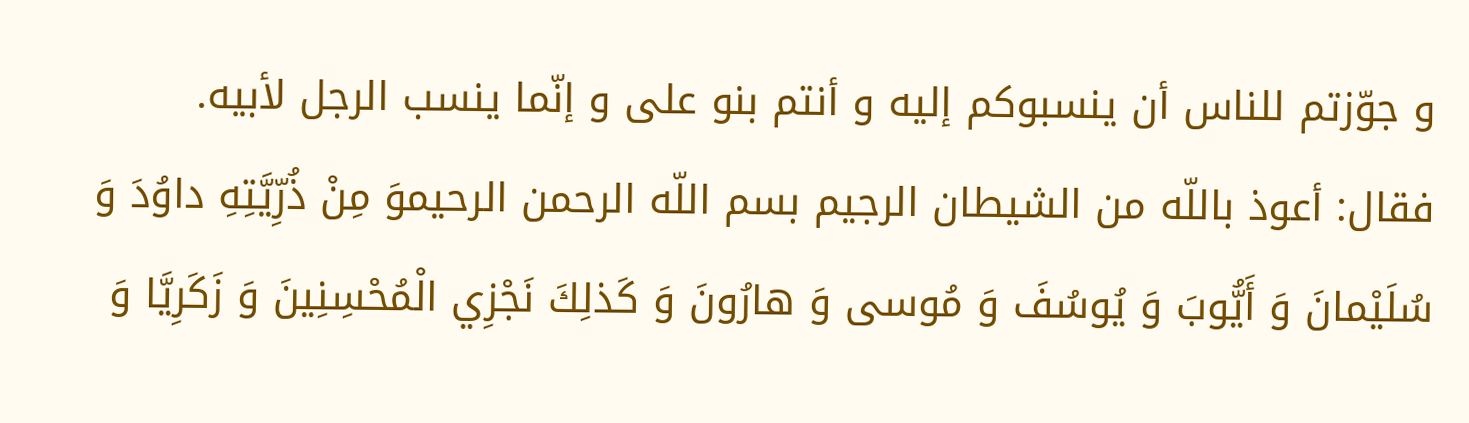و جوّزتم للناس أن ينسبوكم إليه و أنتم بنو على و إنّما ينسب الرجل لأبيه.
فقال: أعوذ باللّه من الشيطان الرجيم بسم اللّه الرحمن الرحيموَ مِنْ ذُرِّيَّتِهِ داوُدَ وَ سُلَيْمانَ وَ أَيُّوبَ وَ يُوسُفَ وَ مُوسى وَ هارُونَ وَ كَذلِكَ نَجْزِي الْمُحْسِنِينَ وَ زَكَرِيَّا وَ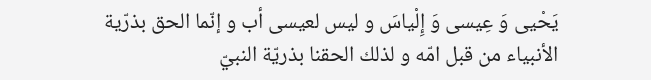يَحْيى وَ عِيسى وَ إِلْياسَ و ليس لعيسى أب و إنّما الحق بذرّية الأنبياء من قبل امّه و لذلك الحقنا بذريّة النبيّ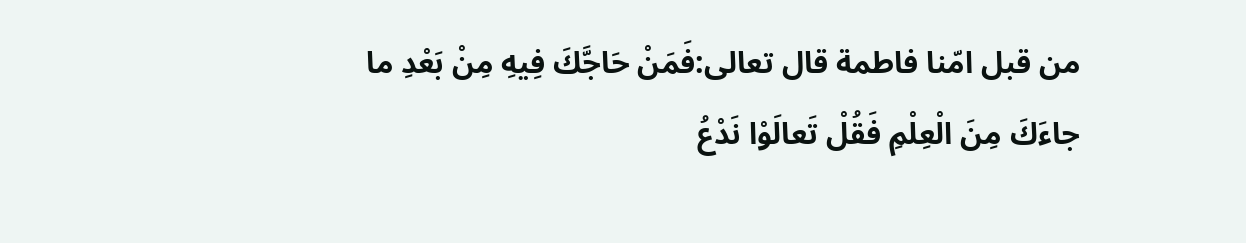من قبل امّنا فاطمة قال تعالى:فَمَنْ حَاجَّكَ فِيهِ مِنْ بَعْدِ ما جاءَكَ مِنَ الْعِلْمِ فَقُلْ تَعالَوْا نَدْعُ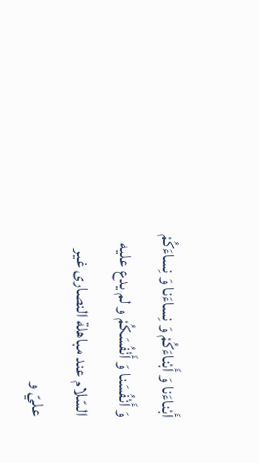أَبْناءَنا وَ أَبْناءَكُمْ وَ نِساءَنا وَ نِساءَكُمْ وَ أَنْفُسَنا وَ أَنْفُسَكُمْ و لم يدع عليه السّلام عند مباهلة النصارى غير عليّ و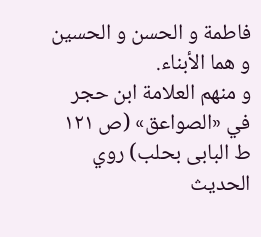فاطمة و الحسن و الحسين و هما الأبناء.
و منهم العلامة ابن حجر في «الصواعق» (ص ١٢١ ط البابى بحلب) روي الحديث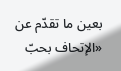بعين ما تقدّم عن «الإتحاف بحبّ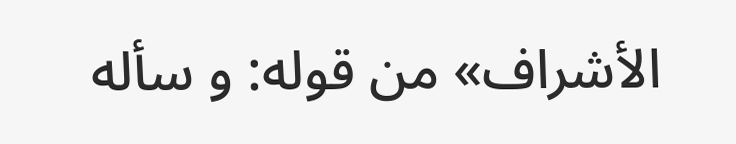الأشراف» من قوله: و سأله